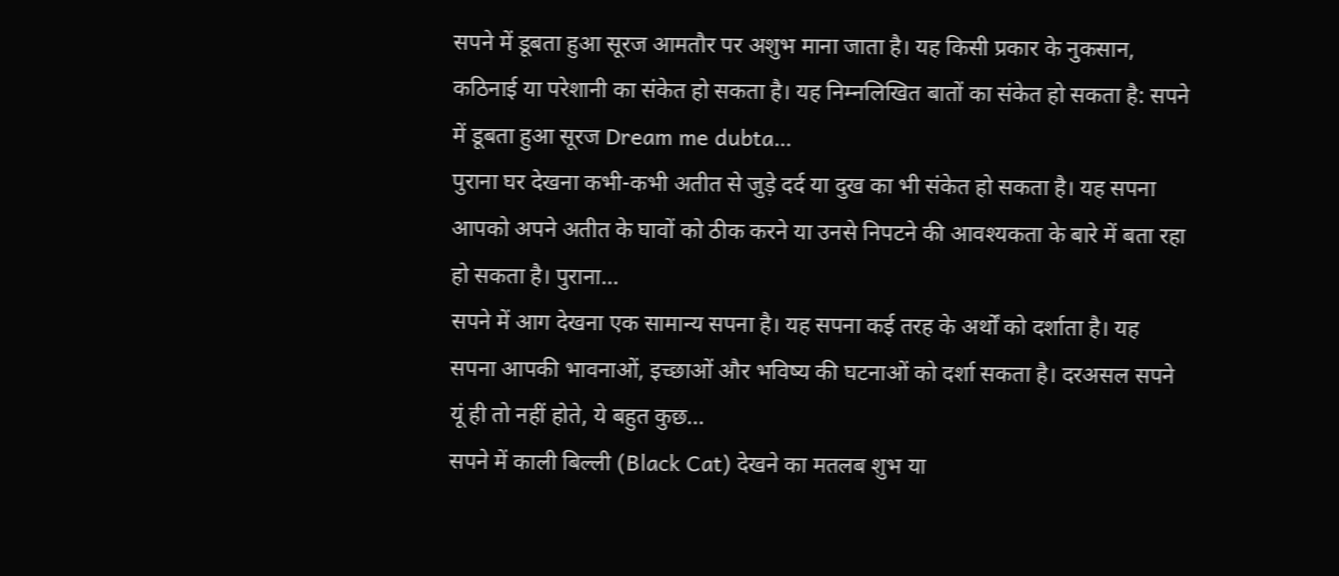सपने में डूबता हुआ सूरज आमतौर पर अशुभ माना जाता है। यह किसी प्रकार के नुकसान, कठिनाई या परेशानी का संकेत हो सकता है। यह निम्नलिखित बातों का संकेत हो सकता है: सपने में डूबता हुआ सूरज Dream me dubta…
पुराना घर देखना कभी-कभी अतीत से जुड़े दर्द या दुख का भी संकेत हो सकता है। यह सपना आपको अपने अतीत के घावों को ठीक करने या उनसे निपटने की आवश्यकता के बारे में बता रहा हो सकता है। पुराना…
सपने में आग देखना एक सामान्य सपना है। यह सपना कई तरह के अर्थों को दर्शाता है। यह सपना आपकी भावनाओं, इच्छाओं और भविष्य की घटनाओं को दर्शा सकता है। दरअसल सपने यूं ही तो नहीं होते, ये बहुत कुछ…
सपने में काली बिल्ली (Black Cat) देखने का मतलब शुभ या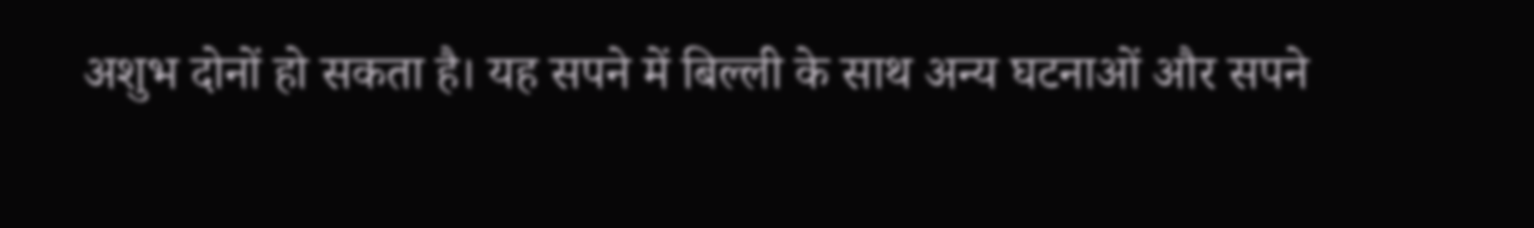अशुभ दोनों हो सकता है। यह सपने में बिल्ली के साथ अन्य घटनाओं और सपने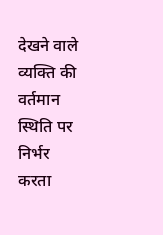देखने वाले व्यक्ति की वर्तमान स्थिति पर निर्भर करता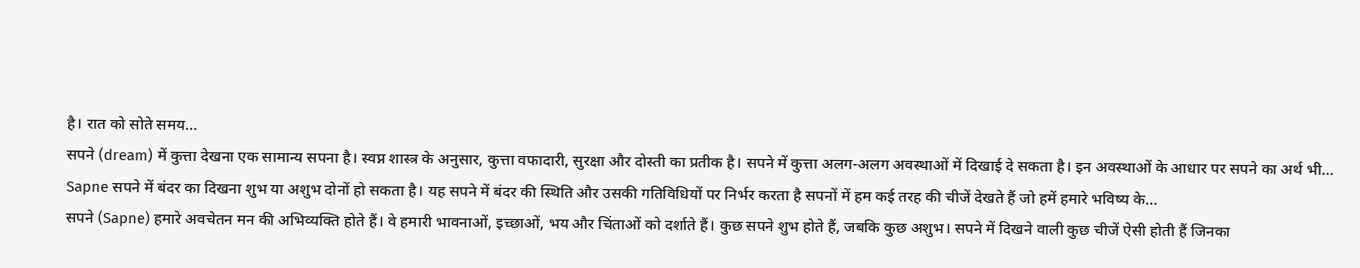है। रात को सोते समय…
सपने (dream) में कुत्ता देखना एक सामान्य सपना है। स्वप्न शास्त्र के अनुसार, कुत्ता वफादारी, सुरक्षा और दोस्ती का प्रतीक है। सपने में कुत्ता अलग-अलग अवस्थाओं में दिखाई दे सकता है। इन अवस्थाओं के आधार पर सपने का अर्थ भी…
Sapne सपने में बंदर का दिखना शुभ या अशुभ दोनों हो सकता है। यह सपने में बंदर की स्थिति और उसकी गतिविधियों पर निर्भर करता है सपनों में हम कई तरह की चीजें देखते हैं जो हमें हमारे भविष्य के…
सपने (Sapne) हमारे अवचेतन मन की अभिव्यक्ति होते हैं। वे हमारी भावनाओं, इच्छाओं, भय और चिंताओं को दर्शाते हैं। कुछ सपने शुभ होते हैं, जबकि कुछ अशुभ। सपने में दिखने वाली कुछ चीजें ऐसी होती हैं जिनका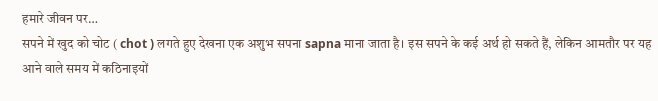हमारे जीवन पर…
सपने में खुद को चोट ( chot ) लगते हुए देखना एक अशुभ सपना sapna माना जाता है। इस सपने के कई अर्थ हो सकते हैं, लेकिन आमतौर पर यह आने वाले समय में कठिनाइयों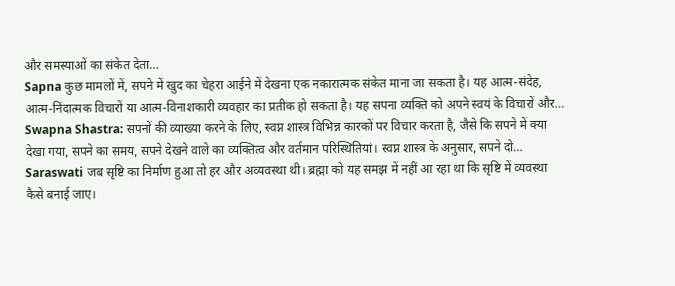और समस्याओं का संकेत देता…
Sapna कुछ मामलों में, सपने में खुद का चेहरा आईने में देखना एक नकारात्मक संकेत माना जा सकता है। यह आत्म-संदेह, आत्म-निंदात्मक विचारों या आत्म-विनाशकारी व्यवहार का प्रतीक हो सकता है। यह सपना व्यक्ति को अपने स्वयं के विचारों और…
Swapna Shastra: सपनों की व्याख्या करने के लिए, स्वप्न शास्त्र विभिन्न कारकों पर विचार करता है, जैसे कि सपने में क्या देखा गया, सपने का समय, सपने देखने वाले का व्यक्तित्व और वर्तमान परिस्थितियां। स्वप्न शास्त्र के अनुसार, सपने दो…
Saraswati जब सृष्टि का निर्माण हुआ तो हर और अव्यवस्था थी। ब्रह्मा को यह समझ में नहीं आ रहा था कि सृष्टि में व्यवस्था कैसे बनाई जाए।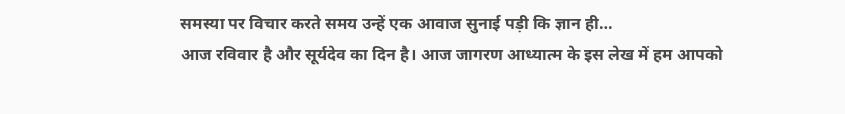समस्या पर विचार करते समय उन्हें एक आवाज सुनाई पड़ी कि ज्ञान ही…
आज रविवार है और सूर्यदेव का दिन है। आज जागरण आध्यात्म के इस लेख में हम आपको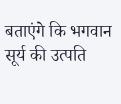बताएंगे कि भगवान सूर्य की उत्पति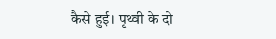कैसे हुई। पृथ्वी के दो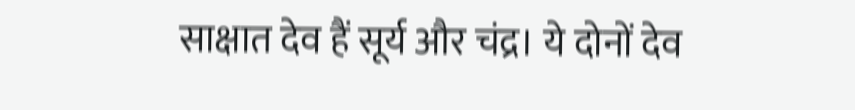साक्षात देव हैं सूर्य और चंद्र। ये दोनों देव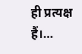ही प्रत्यक्ष हैं।…